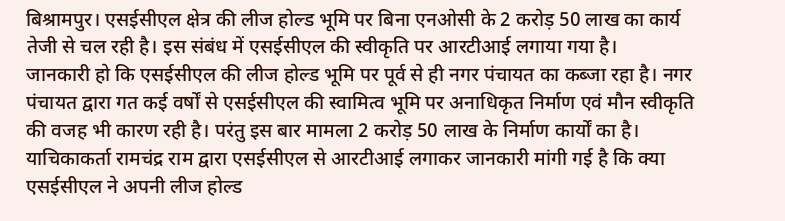बिश्रामपुर। एसईसीएल क्षेत्र की लीज होल्ड भूमि पर बिना एनओसी के 2 करोड़ 50 लाख का कार्य तेजी से चल रही है। इस संबंध में एसईसीएल की स्वीकृति पर आरटीआई लगाया गया है।
जानकारी हो कि एसईसीएल की लीज होल्ड भूमि पर पूर्व से ही नगर पंचायत का कब्जा रहा है। नगर पंचायत द्वारा गत कई वर्षों से एसईसीएल की स्वामित्व भूमि पर अनाधिकृत निर्माण एवं मौन स्वीकृति की वजह भी कारण रही है। परंतु इस बार मामला 2 करोड़ 50 लाख के निर्माण कार्यों का है।
याचिकाकर्ता रामचंद्र राम द्वारा एसईसीएल से आरटीआई लगाकर जानकारी मांगी गई है कि क्या एसईसीएल ने अपनी लीज होल्ड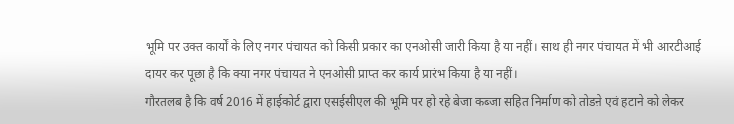भूमि पर उक्त कार्यों के लिए नगर पंचायत को किसी प्रकार का एनओसी जारी किया है या नहीं। साथ ही नगर पंचायत में भी आरटीआई दायर कर पूछा है कि क्या नगर पंचायत ने एनओसी प्राप्त कर कार्य प्रारंभ किया है या नहीं।
गौरतलब है कि वर्ष 2016 में हाईकोर्ट द्वारा एसईसीएल की भूमि पर हो रहे बेजा कब्जा सहित निर्माण को तोडऩे एवं हटाने को लेकर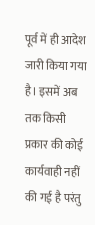पूर्व में ही आदेश जारी किया गया है। इसमें अब तक किसी प्रकार की कोई कार्यवाही नहीं की गई है परंतु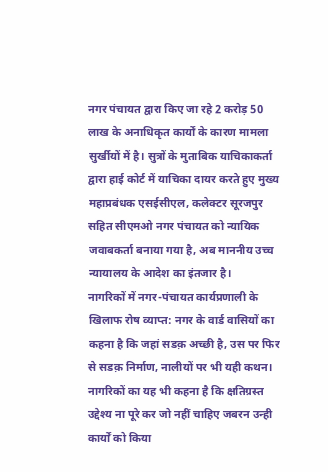नगर पंचायत द्वारा किए जा रहे 2 करोड़ 50 लाख के अनाधिकृत कार्यों के कारण मामला सुर्खीयों में है। सुत्रों के मुताबिक याचिकाकर्ता द्वारा हाई कोर्ट में याचिका दायर करते हुए मुख्य महाप्रबंधक एसईसीएल, कलेक्टर सूरजपुर सहित सीएमओ नगर पंचायत को न्यायिक जवाबकर्ता बनाया गया है, अब माननीय उच्च न्यायालय के आदेश का इंतजार है।
नागरिकों में नगर-पंचायत कार्यप्रणाली के खिलाफ रोष व्याप्त: नगर के वार्ड वासियों का कहना है कि जहां सडक़ अच्छी है, उस पर फिर से सडक़ निर्माण, नालीयों पर भी यही कथन। नागरिकों का यह भी कहना है कि क्षतिग्रस्त उद्देश्य ना पूरे कर जो नहीं चाहिए जबरन उन्ही कार्यों को किया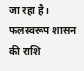जा रहा है। फलस्वरूप शासन की राशि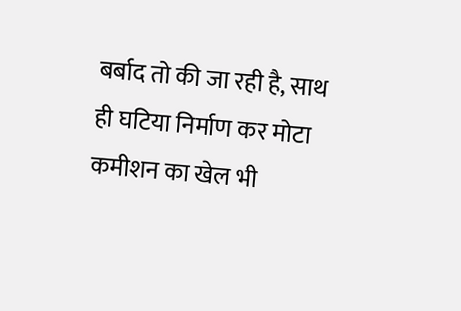बर्बाद तो की जा रही है, साथ ही घटिया निर्माण कर मोटा कमीशन का खेल भी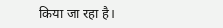किया जा रहा है।